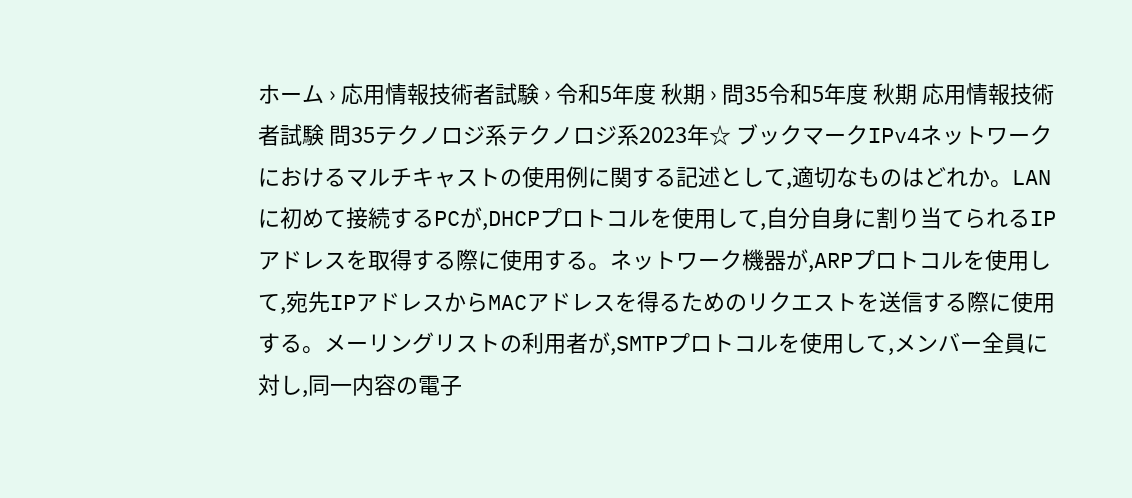ホーム › 応用情報技術者試験 › 令和5年度 秋期 › 問35令和5年度 秋期 応用情報技術者試験 問35テクノロジ系テクノロジ系2023年☆ ブックマークIPv4ネットワークにおけるマルチキャストの使用例に関する記述として,適切なものはどれか。LANに初めて接続するPCが,DHCPプロトコルを使用して,自分自身に割り当てられるIPアドレスを取得する際に使用する。ネットワーク機器が,ARPプロトコルを使用して,宛先IPアドレスからMACアドレスを得るためのリクエストを送信する際に使用する。メーリングリストの利用者が,SMTPプロトコルを使用して,メンバー全員に対し,同一内容の電子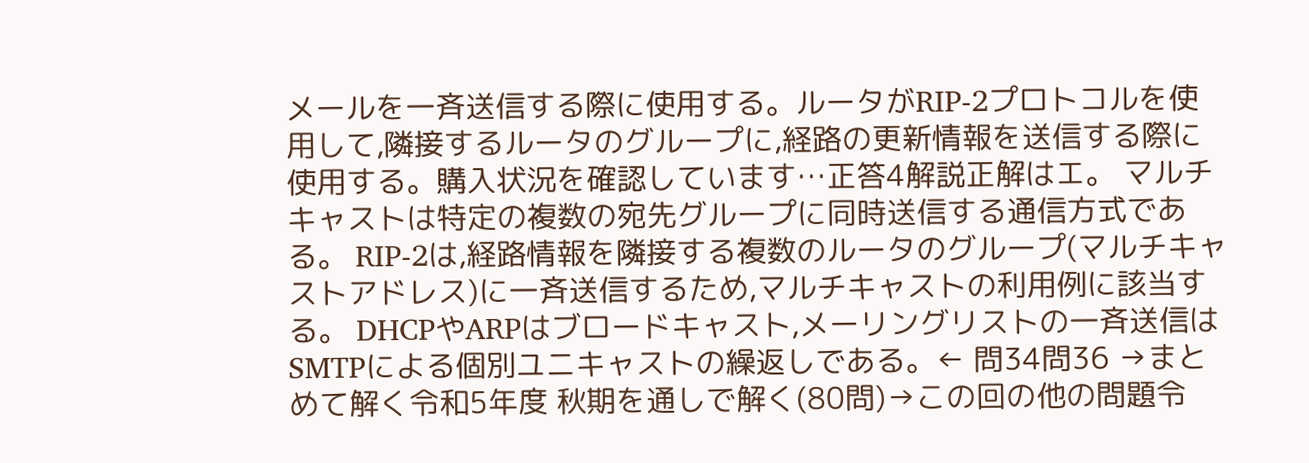メールを一斉送信する際に使用する。ルータがRIP-2プロトコルを使用して,隣接するルータのグループに,経路の更新情報を送信する際に使用する。購入状況を確認しています…正答4解説正解はエ。 マルチキャストは特定の複数の宛先グループに同時送信する通信方式である。 RIP-2は,経路情報を隣接する複数のルータのグループ(マルチキャストアドレス)に一斉送信するため,マルチキャストの利用例に該当する。 DHCPやARPはブロードキャスト,メーリングリストの一斉送信はSMTPによる個別ユニキャストの繰返しである。← 問34問36 →まとめて解く令和5年度 秋期を通しで解く(80問)→この回の他の問題令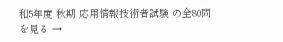和5年度 秋期 応用情報技術者試験 の全80問を見る →